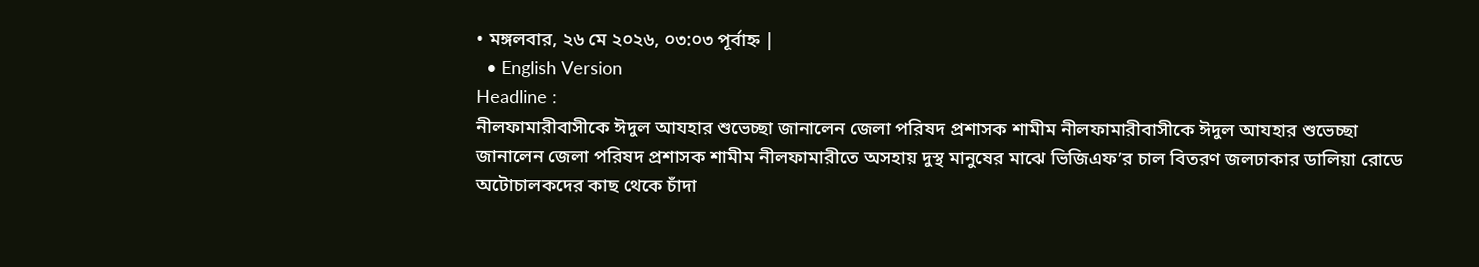• মঙ্গলবার, ২৬ মে ২০২৬, ০৩:০৩ পূর্বাহ্ন |
  • English Version
Headline :
নীলফামারীবাসীকে ঈদুল আযহার শুভেচ্ছা জানালেন জেলা পরিষদ প্রশাসক শামীম নীলফামারীবাসীকে ঈদুল আযহার শুভেচ্ছা জানালেন জেলা পরিষদ প্রশাসক শামীম নীলফামারীতে অসহায় দুস্থ মানুষের মাঝে ভিজিএফ’র চাল বিতরণ জলঢাকার ডালিয়া রোডে অটোচালকদের কাছ থেকে চাঁদা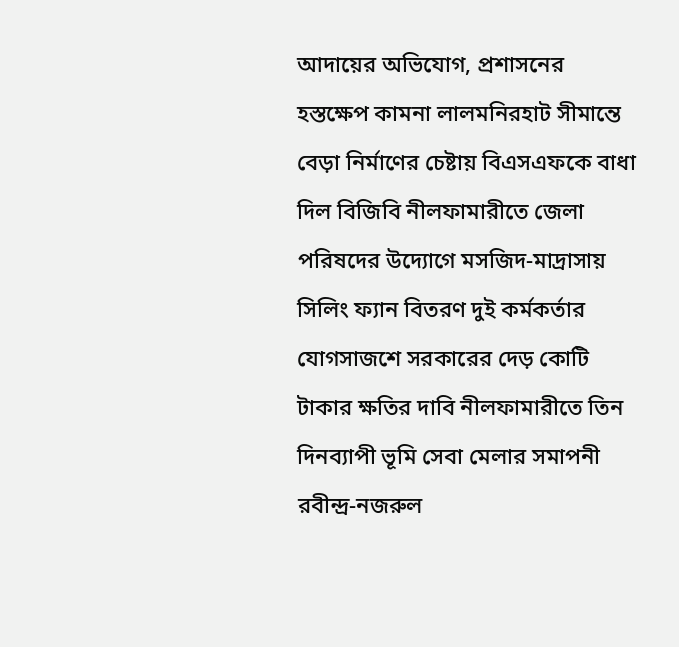আদায়ের অভিযোগ, প্রশাসনের হস্তক্ষেপ কামনা লালমনিরহাট সীমান্তে বেড়া নির্মাণের চেষ্টায় বিএসএফকে বাধা দিল বিজিবি নীলফামারীতে জেলা পরিষদের উদ্যোগে মসজিদ-মাদ্রাসায় সিলিং ফ্যান বিতরণ দুই কর্মকর্তার যোগসাজশে সরকারের দেড় কোটি টাকার ক্ষতির দাবি নীলফামারীতে তিন দিনব্যাপী ভূমি সেবা মেলার সমাপনী রবীন্দ্র-নজরুল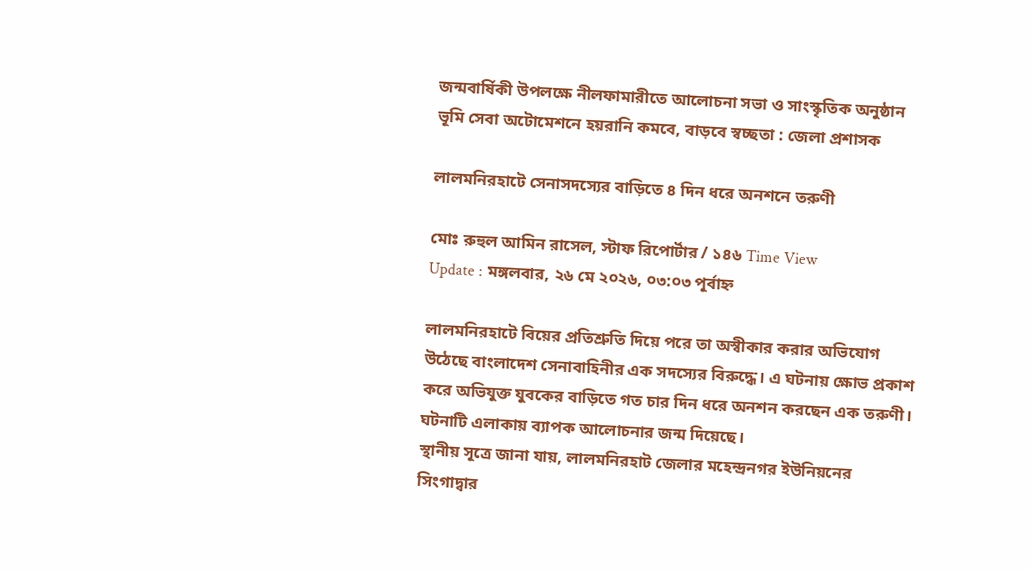জন্মবার্ষিকী উপলক্ষে নীলফামারীতে আলোচনা সভা ও সাংস্কৃতিক অনুষ্ঠান ভূমি সেবা অটোমেশনে হয়রানি কমবে, বাড়বে স্বচ্ছতা : জেলা প্রশাসক

লালমনিরহাটে সেনাসদস্যের বাড়িতে ৪ দিন ধরে অনশনে তরুণী

মোঃ রুহুল আমিন রাসেল, স্টাফ রিপোর্টার / ১৪৬ Time View
Update : মঙ্গলবার, ২৬ মে ২০২৬, ০৩:০৩ পূর্বাহ্ন

লালমনিরহাটে বিয়ের প্রতিশ্রুতি দিয়ে পরে তা অস্বীকার করার অভিযোগ উঠেছে বাংলাদেশ সেনাবাহিনীর এক সদস্যের বিরুদ্ধে। এ ঘটনায় ক্ষোভ প্রকাশ করে অভিযুক্ত যুবকের বাড়িতে গত চার দিন ধরে অনশন করছেন এক তরুণী। ঘটনাটি এলাকায় ব্যাপক আলোচনার জন্ম দিয়েছে।
স্থানীয় সূত্রে জানা যায়, লালমনিরহাট জেলার মহেন্দ্রনগর ইউনিয়নের সিংগাদ্বার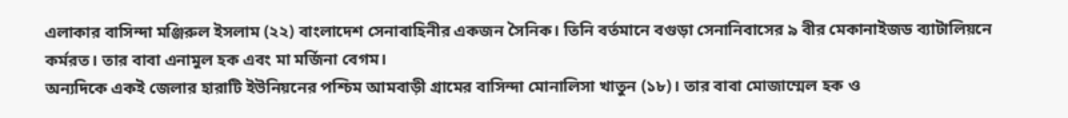এলাকার বাসিন্দা মঞ্জিরুল ইসলাম (২২) বাংলাদেশ সেনাবাহিনীর একজন সৈনিক। তিনি বর্তমানে বগুড়া সেনানিবাসের ৯ বীর মেকানাইজড ব্যাটালিয়নে কর্মরত। তার বাবা এনামুল হক এবং মা মর্জিনা বেগম।
অন্যদিকে একই জেলার হারাটি ইউনিয়নের পশ্চিম আমবাড়ী গ্রামের বাসিন্দা মোনালিসা খাতুন (১৮)। তার বাবা মোজাম্মেল হক ও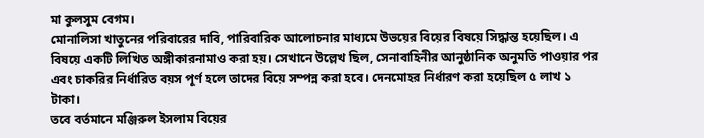মা কুলসুম বেগম।
মোনালিসা খাতুনের পরিবারের দাবি, পারিবারিক আলোচনার মাধ্যমে উভয়ের বিয়ের বিষয়ে সিদ্ধান্ত হয়েছিল। এ বিষয়ে একটি লিখিত অঙ্গীকারনামাও করা হয়। সেখানে উল্লেখ ছিল, সেনাবাহিনীর আনুষ্ঠানিক অনুমতি পাওয়ার পর এবং চাকরির নির্ধারিত বয়স পূর্ণ হলে তাদের বিয়ে সম্পন্ন করা হবে। দেনমোহর নির্ধারণ করা হয়েছিল ৫ লাখ ১ টাকা।
তবে বর্তমানে মঞ্জিরুল ইসলাম বিয়ের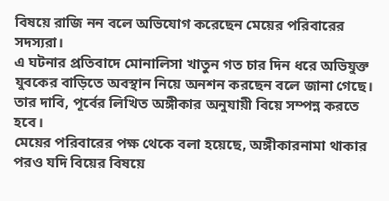বিষয়ে রাজি নন বলে অভিযোগ করেছেন মেয়ের পরিবারের সদস্যরা।
এ ঘটনার প্রতিবাদে মোনালিসা খাতুন গত চার দিন ধরে অভিযুক্ত যুবকের বাড়িতে অবস্থান নিয়ে অনশন করছেন বলে জানা গেছে। তার দাবি, পূর্বের লিখিত অঙ্গীকার অনুযায়ী বিয়ে সম্পন্ন করতে হবে।
মেয়ের পরিবারের পক্ষ থেকে বলা হয়েছে, অঙ্গীকারনামা থাকার পরও যদি বিয়ের বিষয়ে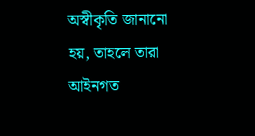অস্বীকৃতি জানানো হয়, তাহলে তারা আইনগত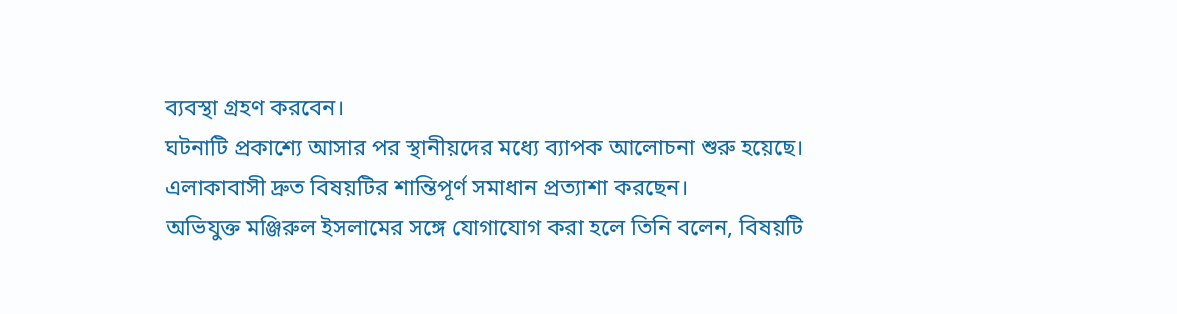ব্যবস্থা গ্রহণ করবেন।
ঘটনাটি প্রকাশ্যে আসার পর স্থানীয়দের মধ্যে ব্যাপক আলোচনা শুরু হয়েছে। এলাকাবাসী দ্রুত বিষয়টির শান্তিপূর্ণ সমাধান প্রত্যাশা করছেন।
অভিযুক্ত মঞ্জিরুল ইসলামের সঙ্গে যোগাযোগ করা হলে তিনি বলেন, বিষয়টি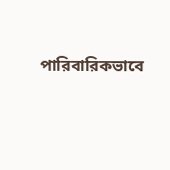পারিবারিকভাবে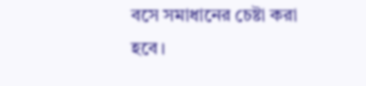বসে সমাধানের চেষ্টা করা হবে।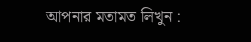আপনার মতামত লিখুন :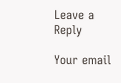Leave a Reply

Your email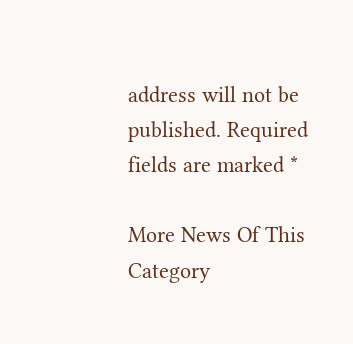address will not be published. Required fields are marked *

More News Of This Category